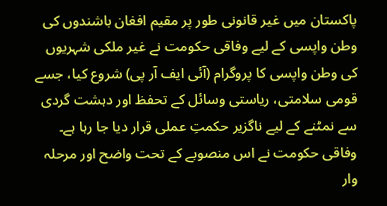پاکستان میں غیر قانونی طور پر مقیم افغان باشندوں کی وطن واپسی کے لیے وفاقی حکومت نے غیر ملکی شہریوں کی وطن واپسی کا پروگرام (آئی ایف آر پی) شروع کیا، جسے قومی سلامتی، ریاستی وسائل کے تحفظ اور دہشت گردی سے نمٹنے کے لیے ناگزیر حکمتِ عملی قرار دیا جا رہا ہے۔
وفاقی حکومت نے اس منصوبے کے تحت واضح اور مرحلہ وار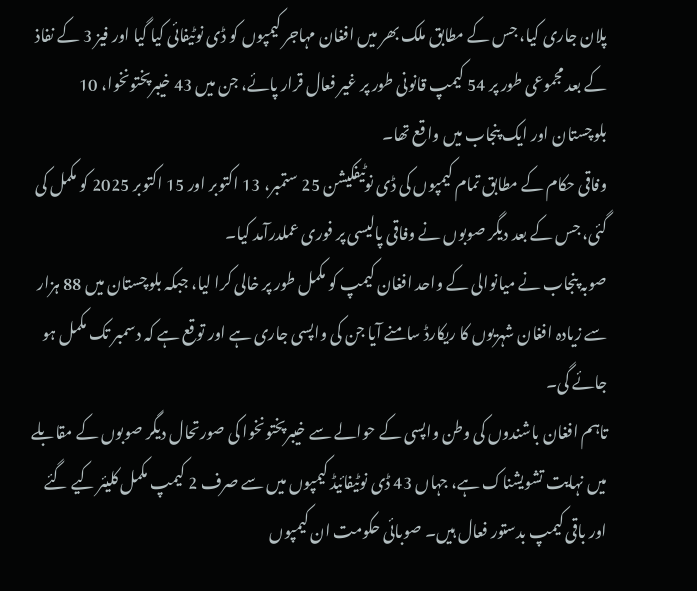پلان جاری کیا، جس کے مطابق ملک بھر میں افغان مہاجر کیمپوں کو ڈی نوٹیفائی کیا گیا اور فیز 3 کے نفاذ کے بعد مجموعی طور پر 54 کیمپ قانونی طور پر غیر فعال قرار پائے، جن میں 43 خیبرپختونخوا، 10 بلوچستان اور ایک پنجاب میں واقع تھا۔
وفاقی حکام کے مطابق تمام کیمپوں کی ڈی نوٹیفکیشن 25 ستمبر، 13 اکتوبر اور 15 اکتوبر 2025 کو مکمل کی گئی، جس کے بعد دیگر صوبوں نے وفاقی پالیسی پر فوری عملدرآمد کیا۔
صوبہ پنجاب نے میانوالی کے واحد افغان کیمپ کو مکمل طور پر خالی کرا لیا، جبکہ بلوچستان میں 88 ہزار سے زیادہ افغان شہریوں کا ریکارڈ سامنے آیا جن کی واپسی جاری ہے اور توقع ہے کہ دسمبر تک مکمل ہو جائے گی۔
تاہم افغان باشندوں کی وطن واپسی کے حوالے سے خیبرپختونخوا کی صورتحال دیگر صوبوں کے مقابلے میں نہایت تشویشناک ہے، جہاں 43 ڈی نوٹیفائیڈ کیمپوں میں سے صرف 2 کیمپ مکمل کلیئر کیے گئے اور باقی کیمپ بدستور فعال ہیں۔ صوبائی حکومت ان کیمپوں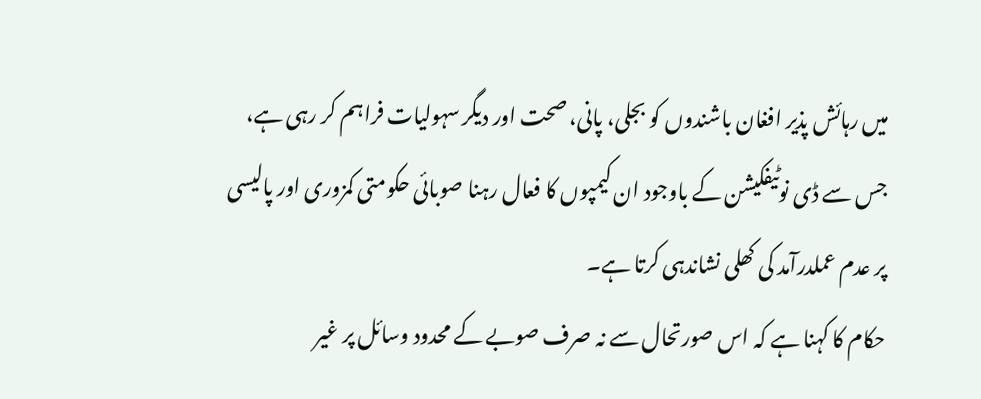میں رہائش پذیر افغان باشندوں کو بجلی، پانی، صحت اور دیگر سہولیات فراہم کر رہی ہے، جس سے ڈی نوٹیفکیشن کے باوجود ان کیمپوں کا فعال رہنا صوبائی حکومتی کمزوری اور پالیسی پر عدم عملدرآمد کی کھلی نشاندہی کرتا ہے۔
حکام کا کہنا ہے کہ اس صورتحال سے نہ صرف صوبے کے محدود وسائل پر غیر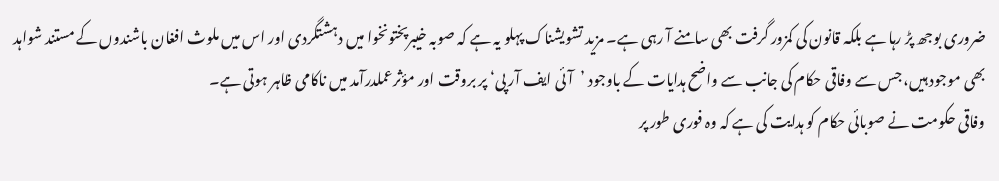ضروری بوجھ پڑ رہا ہے بلکہ قانون کی کمزور گرفت بھی سامنے آ رہی ہے۔ مزید تشویشناک پہلو یہ ہے کہ صوبہ خیبرپختونخوا میں دہشتگردی اور اس میں ملوث افغان باشندوں کے مستند شواہد بھی موجود ہیں، جس سے وفاقی حکام کی جانب سے واضح ہدایات کے باوجود ’آئی ایف آر پی‘ پر بروقت اور مؤثرعملدرآمد میں ناکامی ظاہر ہوتی ہے۔
وفاقی حکومت نے صوبائی حکام کو ہدایت کی ہے کہ وہ فوری طور پر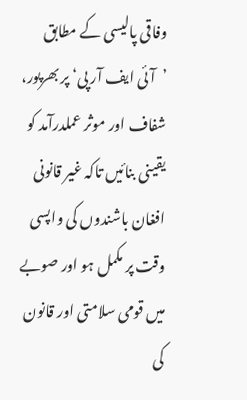وفاقی پالیسی کے مطابق ’آئی ایف آر پی‘ پر بھرپور، شفاف اور موثر عملدرآمد کو یقینی بنائیں تاکہ غیر قانونی افغان باشندوں کی واپسی وقت پر مکمل ہو اور صوبے میں قومی سلامتی اور قانون کی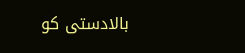بالادستی کو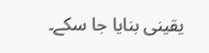یقینی بنایا جا سکے۔